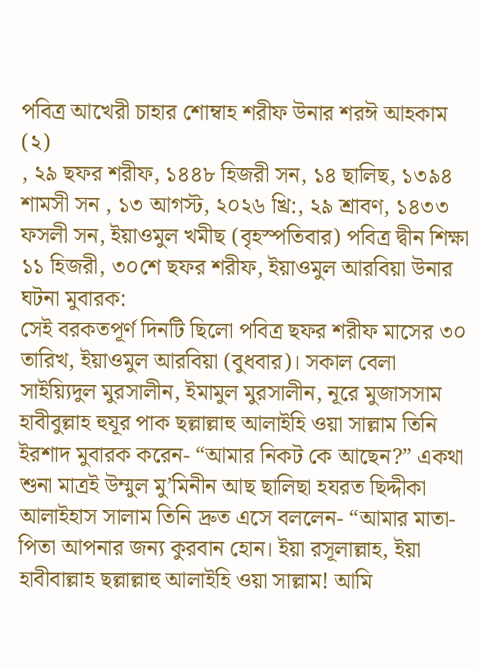পবিত্র আখেরী চাহার শোম্বাহ শরীফ উনার শরঈ আহকাম (২)
, ২৯ ছফর শরীফ, ১৪৪৮ হিজরী সন, ১৪ ছালিছ, ১৩৯৪ শামসী সন , ১৩ আগস্ট, ২০২৬ খ্রি:, ২৯ শ্রাবণ, ১৪৩৩ ফসলী সন, ইয়াওমুল খমীছ (বৃহস্পতিবার) পবিত্র দ্বীন শিক্ষা
১১ হিজরী, ৩০শে ছফর শরীফ, ইয়াওমুল আরবিয়া উনার ঘটনা মুবারক:
সেই বরকতপূর্ণ দিনটি ছিলো পবিত্র ছফর শরীফ মাসের ৩০ তারিখ, ইয়াওমুল আরবিয়া (বুধবার)। সকাল বেলা সাইয়্যিদুল মুরসালীন, ইমামুল মুরসালীন, নূরে মুজাসসাম হাবীবুল্লাহ হুযূর পাক ছল্লাল্লাহু আলাইহি ওয়া সাল্লাম তিনি ইরশাদ মুবারক করেন- “আমার নিকট কে আছেন?” একথা শুনা মাত্রই উম্মুল মু’মিনীন আছ ছালিছা হযরত ছিদ্দীকা আলাইহাস সালাম তিনি দ্রুত এসে বললেন- “আমার মাতা-পিতা আপনার জন্য কুরবান হোন। ইয়া রসূলাল্লাহ, ইয়া হাবীবাল্লাহ ছল্লাল্লাহু আলাইহি ওয়া সাল্লাম! আমি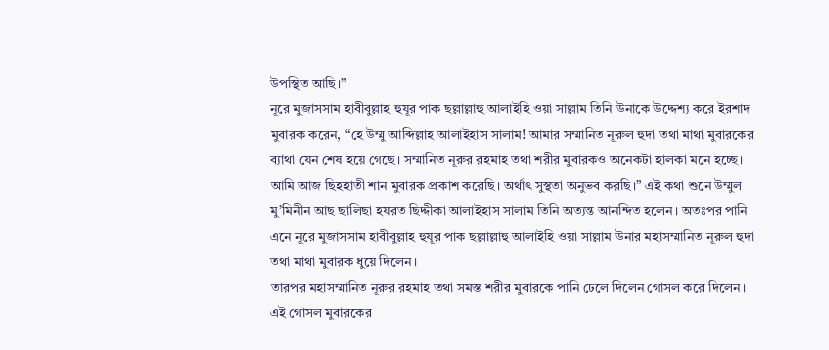উপস্থিত আছি।”
নূরে মুজাসসাম হাবীবুল্লাহ হুযূর পাক ছল্লাল্লাহু আলাইহি ওয়া সাল্লাম তিনি উনাকে উদ্দেশ্য করে ইরশাদ মুবারক করেন, “হে উম্মু আব্দিল্লাহ আলাইহাস সালাম! আমার সম্মানিত নূরুল হুদা তথা মাথা মুবারকের ব্যাথা যেন শেষ হয়ে গেছে। সম্মানিত নূরুর রহমাহ তথা শরীর মুবারকও অনেকটা হালকা মনে হচ্ছে। আমি আজ ছিহহাতী শান মুবারক প্রকাশ করেছি। অর্থাৎ সুস্থতা অনুভব করছি।” এই কথা শুনে উম্মুল মু’মিনীন আছ ছালিছা হযরত ছিদ্দীকা আলাইহাস সালাম তিনি অত্যন্ত আনন্দিত হলেন। অতঃপর পানি এনে নূরে মুজাসসাম হাবীবুল্লাহ হুযূর পাক ছল্লাল্লাহু আলাইহি ওয়া সাল্লাম উনার মহাসম্মানিত নূরুল হুদা তথা মাথা মুবারক ধুয়ে দিলেন।
তারপর মহাসম্মানিত নূরুর রহমাহ তথা সমস্ত শরীর মুবারকে পানি ঢেলে দিলেন গোসল করে দিলেন। এই গোসল মুবারকের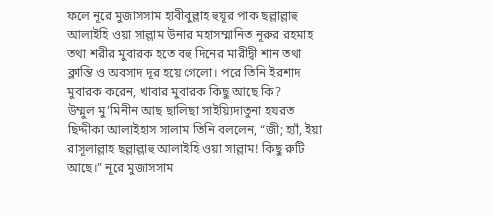ফলে নূরে মুজাসসাম হাবীবুল্লাহ হুযূর পাক ছল্লাল্লাহু আলাইহি ওয়া সাল্লাম উনার মহাসম্মানিত নূরুর রহমাহ তথা শরীর মুবারক হতে বহু দিনের মারীদ্বী শান তথা ক্লান্তি ও অবসাদ দূর হয়ে গেলো। পরে তিনি ইরশাদ মুবারক করেন, খাবার মুবারক কিছু আছে কি?
উম্মুল মু’মিনীন আছ ছালিছা সাইয়্যিদাতুনা হযরত ছিদ্দীকা আলাইহাস সালাম তিনি বললেন, “জী; হ্যাঁ, ইয়া রাসূলাল্লাহ ছল্লাল্লাহু আলাইহি ওয়া সাল্লাম! কিছু রুটি আছে।” নূরে মুজাসসাম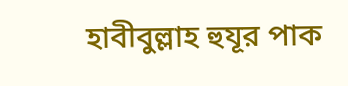হাবীবুল্লাহ হুযূর পাক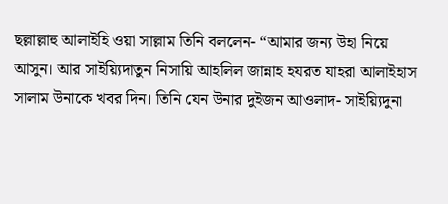ছল্লাল্লাহু আলাইহি ওয়া সাল্লাম তিনি বললেন- “আমার জন্য উহা নিয়ে আসুন। আর সাইয়্যিদাতুন নিসায়ি আহলিল জান্নাহ হযরত যাহরা আলাইহাস সালাম উনাকে খবর দিন। তিনি যেন উনার দুইজন আওলাদ- সাইয়্যিদুনা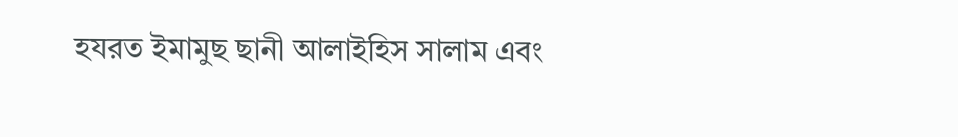হযরত ইমামুছ ছানী আলাইহিস সালাম এবং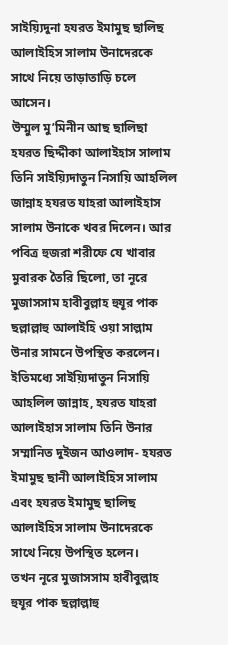সাইয়্যিদুনা হযরত ইমামুছ ছালিছ আলাইহিস সালাম উনাদেরকে সাথে নিয়ে তাড়াতাড়ি চলে আসেন।
উম্মুল মু’মিনীন আছ ছালিছা হযরত ছিদ্দীকা আলাইহাস সালাম তিনি সাইয়্যিদাতুন নিসায়ি আহলিল জান্নাহ হযরত যাহরা আলাইহাস সালাম উনাকে খবর দিলেন। আর পবিত্র হুজরা শরীফে যে খাবার মুবারক তৈরি ছিলো, তা নূরে মুজাসসাম হাবীবুল্লাহ হুযূর পাক ছল্লাল্লাহু আলাইহি ওয়া সাল্লাম উনার সামনে উপস্থিত করলেন। ইতিমধ্যে সাইয়্যিদাতুন নিসায়ি আহলিল জান্নাহ, হযরত যাহরা আলাইহাস সালাম তিনি উনার সম্মানিত দুইজন আওলাদ- হযরত ইমামুছ ছানী আলাইহিস সালাম এবং হযরত ইমামুছ ছালিছ আলাইহিস সালাম উনাদেরকে সাথে নিয়ে উপস্থিত হলেন।
তখন নূরে মুজাসসাম হাবীবুল্লাহ হুযূর পাক ছল্লাল্লাহু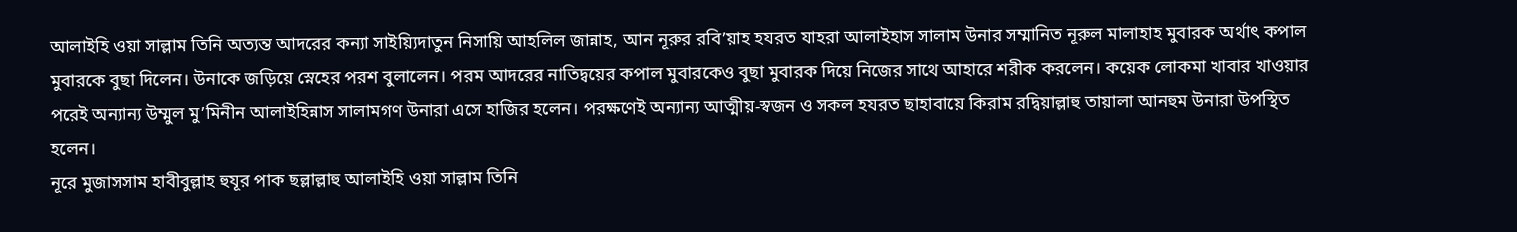আলাইহি ওয়া সাল্লাম তিনি অত্যন্ত আদরের কন্যা সাইয়্যিদাতুন নিসায়ি আহলিল জান্নাহ, আন নূরুর রবি’য়াহ হযরত যাহরা আলাইহাস সালাম উনার সম্মানিত নূরুল মালাহাহ মুবারক অর্থাৎ কপাল মুবারকে বুছা দিলেন। উনাকে জড়িয়ে স্নেহের পরশ বুলালেন। পরম আদরের নাতিদ্বয়ের কপাল মুবারকেও বুছা মুবারক দিয়ে নিজের সাথে আহারে শরীক করলেন। কয়েক লোকমা খাবার খাওয়ার পরেই অন্যান্য উম্মুল মু’মিনীন আলাইহিন্নাস সালামগণ উনারা এসে হাজির হলেন। পরক্ষণেই অন্যান্য আত্মীয়-স্বজন ও সকল হযরত ছাহাবায়ে কিরাম রদ্বিয়াল্লাহু তায়ালা আনহুম উনারা উপস্থিত হলেন।
নূরে মুজাসসাম হাবীবুল্লাহ হুযূর পাক ছল্লাল্লাহু আলাইহি ওয়া সাল্লাম তিনি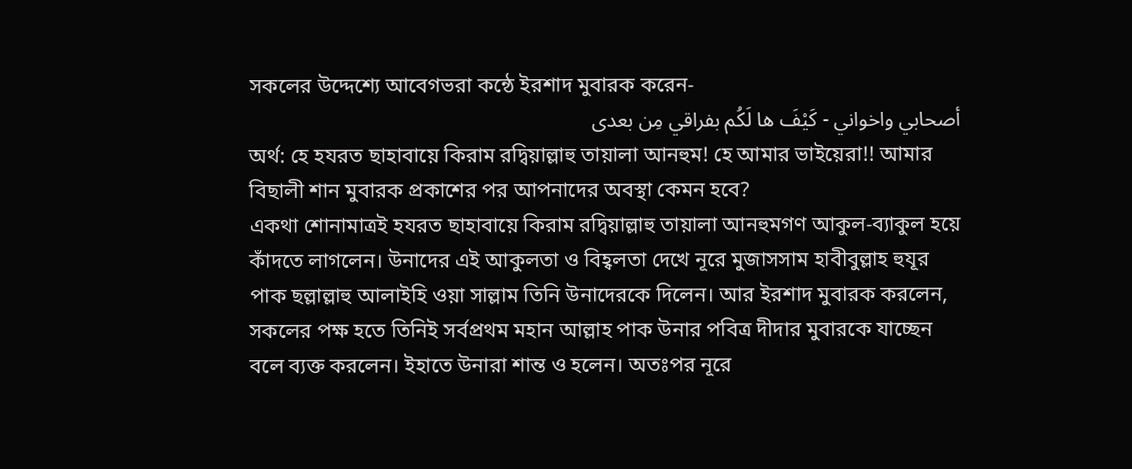সকলের উদ্দেশ্যে আবেগভরা কন্ঠে ইরশাদ মুবারক করেন-
أصحابي واخواني - كَيْفَ ها لَكُم بفراقي مِن بعدى
অর্থ: হে হযরত ছাহাবায়ে কিরাম রদ্বিয়াল্লাহু তায়ালা আনহুম! হে আমার ভাইয়েরা!! আমার বিছালী শান মুবারক প্রকাশের পর আপনাদের অবস্থা কেমন হবে?
একথা শোনামাত্রই হযরত ছাহাবায়ে কিরাম রদ্বিয়াল্লাহু তায়ালা আনহুমগণ আকুল-ব্যাকুল হয়ে কাঁদতে লাগলেন। উনাদের এই আকুলতা ও বিহ্বলতা দেখে নূরে মুজাসসাম হাবীবুল্লাহ হুযূর পাক ছল্লাল্লাহু আলাইহি ওয়া সাল্লাম তিনি উনাদেরকে দিলেন। আর ইরশাদ মুবারক করলেন, সকলের পক্ষ হতে তিনিই সর্বপ্রথম মহান আল্লাহ পাক উনার পবিত্র দীদার মুবারকে যাচ্ছেন বলে ব্যক্ত করলেন। ইহাতে উনারা শান্ত ও হলেন। অতঃপর নূরে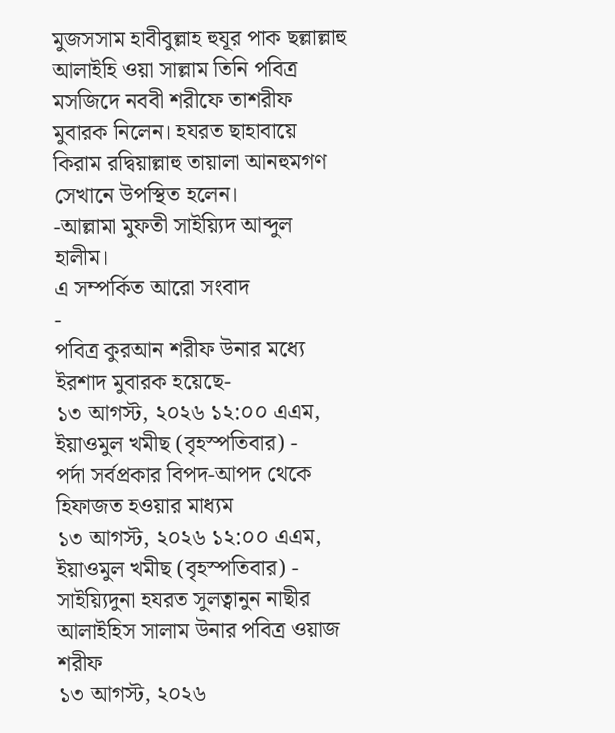মুজসসাম হাবীবুল্লাহ হুযূর পাক ছল্লাল্লাহু আলাইহি ওয়া সাল্লাম তিনি পবিত্র মসজিদে নববী শরীফে তাশরীফ মুবারক নিলেন। হযরত ছাহাবায়ে কিরাম রদ্বিয়াল্লাহু তায়ালা আনহুমগণ সেখানে উপস্থিত হলেন।
-আল্লামা মুফতী সাইয়্যিদ আব্দুল হালীম।
এ সম্পর্কিত আরো সংবাদ
-
পবিত্র কুরআন শরীফ উনার মধ্যে ইরশাদ মুবারক হয়েছে-
১৩ আগস্ট, ২০২৬ ১২:০০ এএম, ইয়াওমুল খমীছ (বৃহস্পতিবার) -
পর্দা সর্বপ্রকার বিপদ-আপদ থেকে হিফাজত হওয়ার মাধ্যম
১৩ আগস্ট, ২০২৬ ১২:০০ এএম, ইয়াওমুল খমীছ (বৃহস্পতিবার) -
সাইয়্যিদুনা হযরত সুলত্বানুন নাছীর আলাইহিস সালাম উনার পবিত্র ওয়াজ শরীফ
১৩ আগস্ট, ২০২৬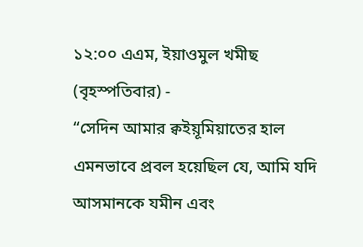১২:০০ এএম, ইয়াওমুল খমীছ (বৃহস্পতিবার) -
“সেদিন আমার ক্বইয়ূমিয়াতের হাল এমনভাবে প্রবল হয়েছিল যে, আমি যদি আসমানকে যমীন এবং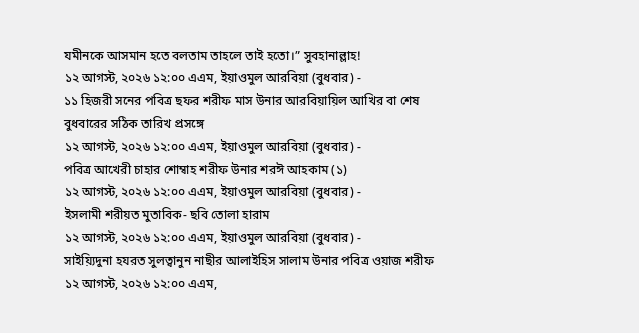যমীনকে আসমান হতে বলতাম তাহলে তাই হতো।” সুবহানাল্লাহ!
১২ আগস্ট, ২০২৬ ১২:০০ এএম, ইয়াওমুল আরবিয়া (বুধবার) -
১১ হিজরী সনের পবিত্র ছফর শরীফ মাস উনার আরবিয়ায়িল আখির বা শেষ বুধবারের সঠিক তারিখ প্রসঙ্গে
১২ আগস্ট, ২০২৬ ১২:০০ এএম, ইয়াওমুল আরবিয়া (বুধবার) -
পবিত্র আখেরী চাহার শোম্বাহ শরীফ উনার শরঈ আহকাম (১)
১২ আগস্ট, ২০২৬ ১২:০০ এএম, ইয়াওমুল আরবিয়া (বুধবার) -
ইসলামী শরীয়ত মুতাবিক- ছবি তোলা হারাম
১২ আগস্ট, ২০২৬ ১২:০০ এএম, ইয়াওমুল আরবিয়া (বুধবার) -
সাইয়্যিদুনা হযরত সুলত্বানুন নাছীর আলাইহিস সালাম উনার পবিত্র ওয়াজ শরীফ
১২ আগস্ট, ২০২৬ ১২:০০ এএম,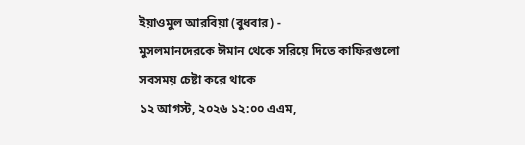ইয়াওমুল আরবিয়া (বুধবার) -
মুসলমানদেরকে ঈমান থেকে সরিয়ে দিতে কাফিরগুলো সবসময় চেষ্টা করে থাকে
১২ আগস্ট, ২০২৬ ১২:০০ এএম,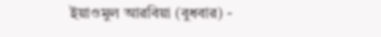ইয়াওমুল আরবিয়া (বুধবার) -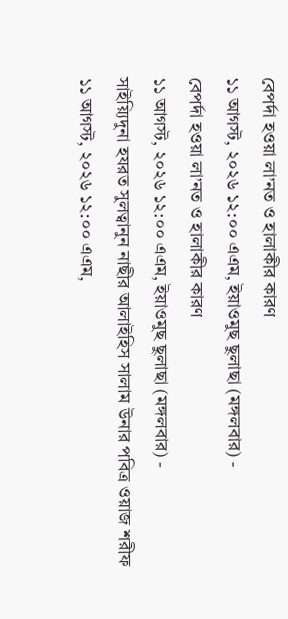বেপর্দা হওয়া লা’নত ও হালাকীর কারণ
১১ আগস্ট, ২০২৬ ১২:০০ এএম, ইয়াওমুছ ছুলাছা (মঙ্গলবার) -
বেপর্দা হওয়া লা’নত ও হালাকীর কারণ
১১ আগস্ট, ২০২৬ ১২:০০ এএম, ইয়াওমুছ ছুলাছা (মঙ্গলবার) -
সাইয়্যিদুনা হযরত সুলত্বানুন নাছীর আলাইহিস সালাম উনার পবিত্র ওয়াজ শরীফ
১১ আগস্ট, ২০২৬ ১২:০০ এএম,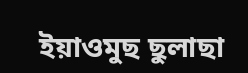ইয়াওমুছ ছুলাছা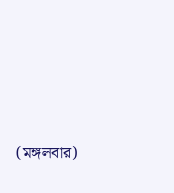(মঙ্গলবার)